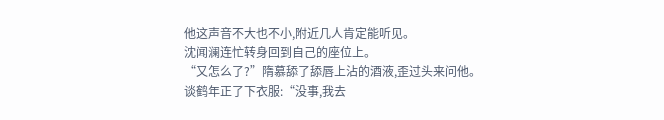他这声音不大也不小,附近几人肯定能听见。
沈闻澜连忙转身回到自己的座位上。
“又怎么了?”隋慕舔了舔唇上沾的酒液,歪过头来问他。
谈鹤年正了下衣服:“没事,我去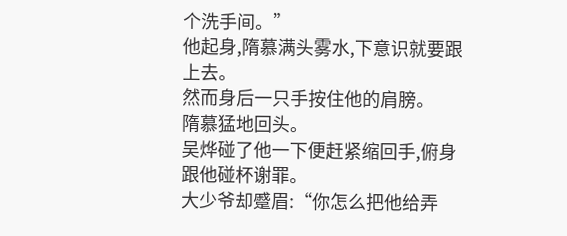个洗手间。”
他起身,隋慕满头雾水,下意识就要跟上去。
然而身后一只手按住他的肩膀。
隋慕猛地回头。
吴烨碰了他一下便赶紧缩回手,俯身跟他碰杯谢罪。
大少爷却蹙眉:“你怎么把他给弄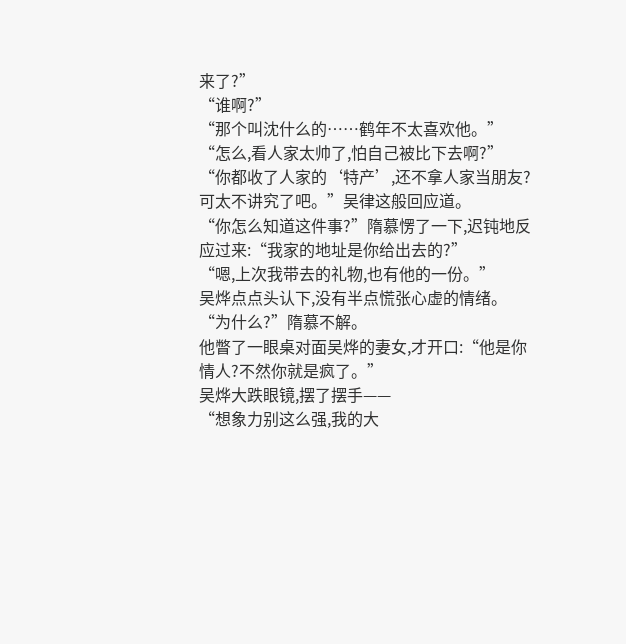来了?”
“谁啊?”
“那个叫沈什么的……鹤年不太喜欢他。”
“怎么,看人家太帅了,怕自己被比下去啊?”
“你都收了人家的‘特产’,还不拿人家当朋友?可太不讲究了吧。”吴律这般回应道。
“你怎么知道这件事?”隋慕愣了一下,迟钝地反应过来:“我家的地址是你给出去的?”
“嗯,上次我带去的礼物,也有他的一份。”
吴烨点点头认下,没有半点慌张心虚的情绪。
“为什么?”隋慕不解。
他瞥了一眼桌对面吴烨的妻女,才开口:“他是你情人?不然你就是疯了。”
吴烨大跌眼镜,摆了摆手——
“想象力别这么强,我的大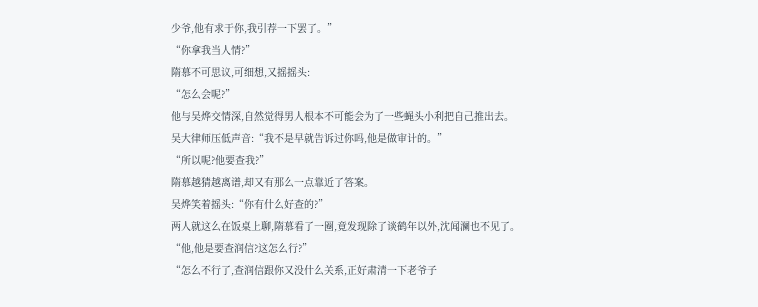少爷,他有求于你,我引荐一下罢了。”
“你拿我当人情?”
隋慕不可思议,可细想,又摇摇头:
“怎么会呢?”
他与吴烨交情深,自然觉得男人根本不可能会为了一些蝇头小利把自己推出去。
吴大律师压低声音:“我不是早就告诉过你吗,他是做审计的。”
“所以呢?他要查我?”
隋慕越猜越离谱,却又有那么一点靠近了答案。
吴烨笑着摇头:“你有什么好查的?”
两人就这么在饭桌上聊,隋慕看了一圈,竟发现除了谈鹤年以外,沈闻澜也不见了。
“他,他是要查润信?这怎么行?”
“怎么不行了,查润信跟你又没什么关系,正好肃清一下老爷子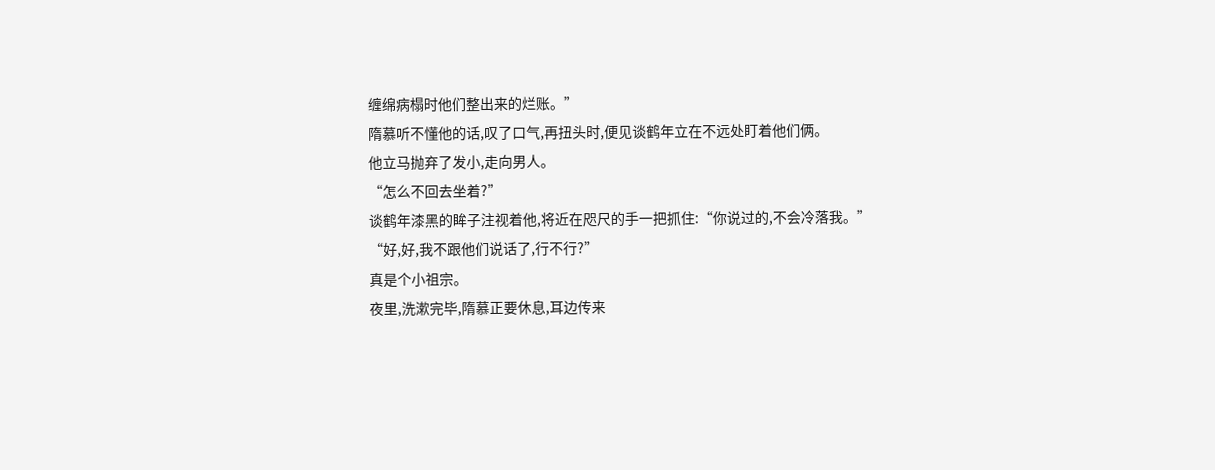缠绵病榻时他们整出来的烂账。”
隋慕听不懂他的话,叹了口气,再扭头时,便见谈鹤年立在不远处盯着他们俩。
他立马抛弃了发小,走向男人。
“怎么不回去坐着?”
谈鹤年漆黑的眸子注视着他,将近在咫尺的手一把抓住:“你说过的,不会冷落我。”
“好,好,我不跟他们说话了,行不行?”
真是个小祖宗。
夜里,洗漱完毕,隋慕正要休息,耳边传来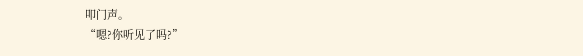叩门声。
“嗯?你听见了吗?”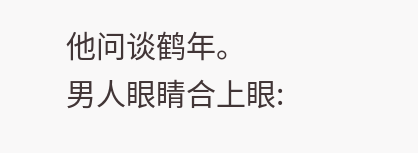他问谈鹤年。
男人眼睛合上眼: